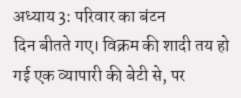अध्याय 3: परिवार का बंटन
दिन बीतते गए। विक्रम की शादी तय हो गई एक व्यापारी की बेटी से, पर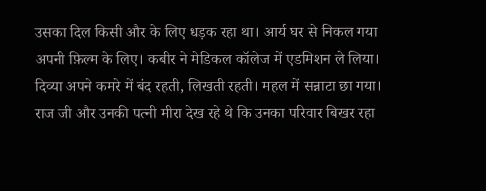उसका दिल किसी और के लिए धड़क रहा था। आर्य घर से निकल गया अपनी फ़िल्म के लिए। कबीर ने मेडिकल कॉलेज में एडमिशन ले लिया। दिव्या अपने कमरे में बंद रहती, लिखती रहती। महल में सन्नाटा छा गया। राज जी और उनकी पत्नी मीरा देख रहे थे कि उनका परिवार बिखर रहा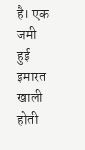है। एक जमी हुई इमारत खाली होती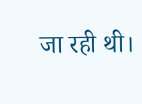जा रही थी।